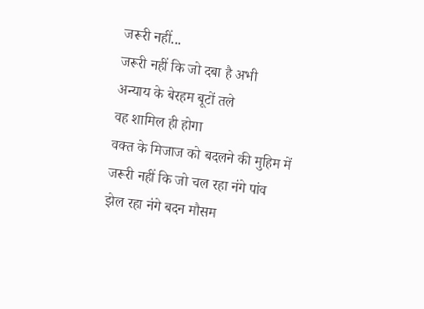जरूरी नहीं...
जरूरी नहीं कि जो दबा है अभी
अन्याय के बेरहम बूटों तले
वह शामिल ही होगा
वक्त के मिजाज को बदलने की मुहिम में
जरूरी नहीं कि जो चल रहा नंगे पांव
झेल रहा नंगे बदन मौसम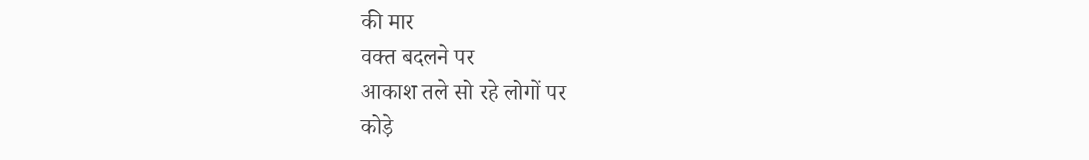की मार
वक्त बदलने पर
आकाश तले सो रहे लोगों पर
कोड़े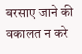बरसाए जाने की वकालत न करे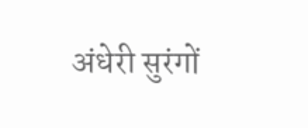अंधेरी सुरंगों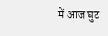में आज घुट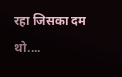रहा जिसका दम
थो....